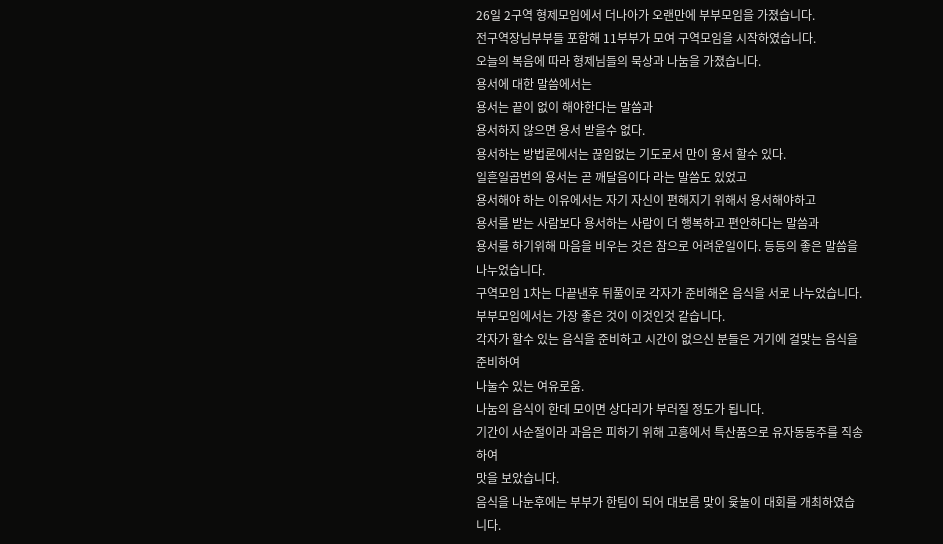26일 2구역 형제모임에서 더나아가 오랜만에 부부모임을 가졌습니다.
전구역장님부부들 포함해 11부부가 모여 구역모임을 시작하였습니다.
오늘의 복음에 따라 형제님들의 묵상과 나눔을 가졌습니다.
용서에 대한 말씀에서는
용서는 끝이 없이 해야한다는 말씀과
용서하지 않으면 용서 받을수 없다.
용서하는 방법론에서는 끊임없는 기도로서 만이 용서 할수 있다.
일흔일곱번의 용서는 곧 깨달음이다 라는 말씀도 있었고
용서해야 하는 이유에서는 자기 자신이 편해지기 위해서 용서해야하고
용서를 받는 사람보다 용서하는 사람이 더 행복하고 편안하다는 말씀과
용서를 하기위해 마음을 비우는 것은 참으로 어려운일이다. 등등의 좋은 말씀을 나누었습니다.
구역모임 1차는 다끝낸후 뒤풀이로 각자가 준비해온 음식을 서로 나누었습니다.
부부모임에서는 가장 좋은 것이 이것인것 같습니다.
각자가 할수 있는 음식을 준비하고 시간이 없으신 분들은 거기에 걸맞는 음식을 준비하여
나눌수 있는 여유로움.
나눔의 음식이 한데 모이면 상다리가 부러질 정도가 됩니다.
기간이 사순절이라 과음은 피하기 위해 고흥에서 특산품으로 유자동동주를 직송하여
맛을 보았습니다.
음식을 나눈후에는 부부가 한팀이 되어 대보름 맞이 윷놀이 대회를 개최하였습니다.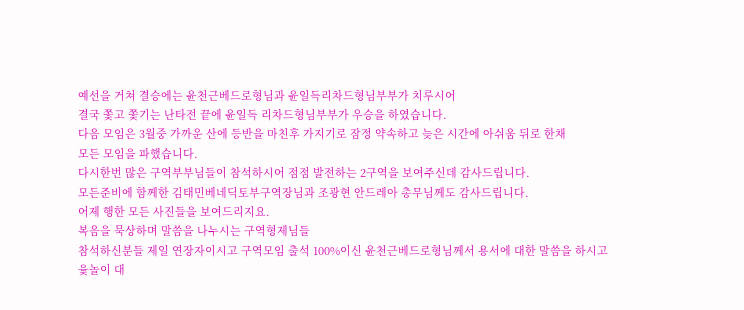예선을 거쳐 결승에는 윤천근베드로형님과 윤일득리차드형님부부가 치루시어
결국 쫓고 쫓기는 난타전 끝에 윤일득 리차드형님부부가 우승을 하였습니다.
다음 모임은 3월중 가까운 산에 등반을 마친후 가지기로 잠정 약속하고 늦은 시간에 아쉬움 뒤로 한채
모든 모임을 파했습니다.
다시한번 많은 구역부부님들이 참석하시어 점점 발전하는 2구역을 보여주신데 감사드립니다.
모든준비에 함께한 김태민베네딕토부구역장님과 조광현 안드레아 총무님께도 감사드립니다.
어제 행한 모든 사진들을 보여드리지요.
복음을 묵상하며 말씀을 나누시는 구역형제님들
참석하신분들 제일 연장자이시고 구역모임 출석 100%이신 윤천근베드로형님께서 용서에 대한 말씀을 하시고
윷놀이 대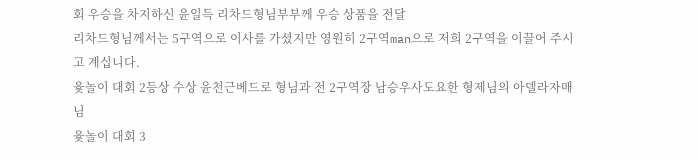회 우승을 차지하신 윤일득 리차드형님부부께 우승 상품을 전달
리차드형님께서는 5구역으로 이사를 가셨지만 영원히 2구역man으로 저희 2구역을 이끌어 주시고 계십니다.
윷놀이 대회 2등상 수상 윤천근베드로 형님과 전 2구역장 남승우사도요한 형제님의 아델라자매님
윷놀이 대회 3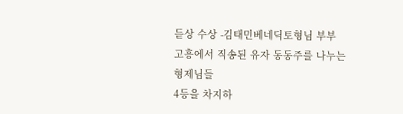듣상 수상 -김태민베네딕토형님 부부
고흥에서 직송된 유자 동동주를 나누는 형제님들
4등을 차지하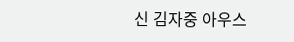신 김자중 아우스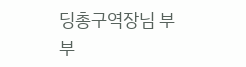딩총구역장님 부부